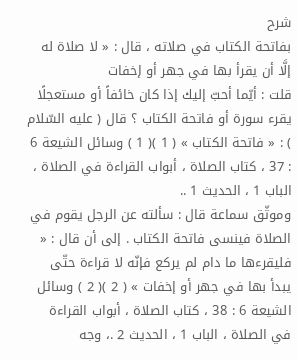شرح
بفاتحة الكتاب في صلاته ، قال : « لا صلاة له إلَّا أن يقرأ بها في جهر أو إخفات
قلت : أيّما أحبّ إليك إذا كان خائفاً أو مستعجلًا يقرء سورة أو فاتحة الكتاب ؟ قال ( عليه السّلام ) : « فاتحة الكتاب » ( 1 )( 1 ) وسائل الشيعة 6 : 37 ، كتاب الصلاة ، أبواب القراءة في الصلاة ، الباب 1 ، الحديث 1 ..
وموثّق سماعة قال : سألته عن الرجل يقوم في الصلاة فينسى فاتحة الكتاب . إلى أن قال : « فليقرءها ما دام لم يركع فإنّه لا قراءة حتّى يبدأ بها في جهر أو إخفات » ( 2 )( 2 ) وسائل الشيعة 6 : 38 ، كتاب الصلاة ، أبواب القراءة في الصلاة ، الباب 1 ، الحديث 2 .، وجه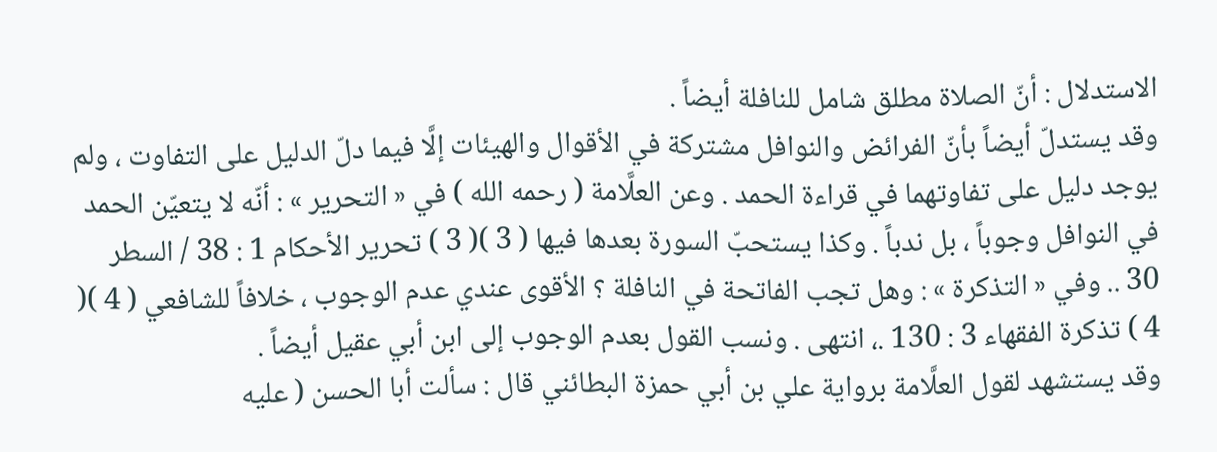الاستدلال : أنّ الصلاة مطلق شامل للنافلة أيضاً .
وقد يستدلّ أيضاً بأنّ الفرائض والنوافل مشتركة في الأقوال والهيئات إلَّا فيما دلّ الدليل على التفاوت ، ولم يوجد دليل على تفاوتهما في قراءة الحمد . وعن العلَّامة ( رحمه الله ) في « التحرير » : أنّه لا يتعيّن الحمد في النوافل وجوباً ، بل ندباً . وكذا يستحبّ السورة بعدها فيها ( 3 )( 3 ) تحرير الأحكام 1 : 38 / السطر 30 .. وفي « التذكرة » : وهل تجب الفاتحة في النافلة ؟ الأقوى عندي عدم الوجوب ، خلافاً للشافعي ( 4 )( 4 ) تذكرة الفقهاء 3 : 130 .، انتهى . ونسب القول بعدم الوجوب إلى ابن أبي عقيل أيضاً .
وقد يستشهد لقول العلَّامة برواية علي بن أبي حمزة البطائني قال : سألت أبا الحسن ( عليه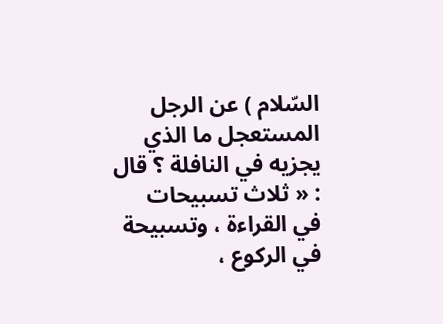السّلام ) عن الرجل المستعجل ما الذي يجزيه في النافلة ؟ قال : « ثلاث تسبيحات في القراءة ، وتسبيحة في الركوع ،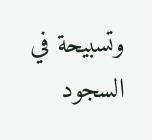وتسبيحة في السجود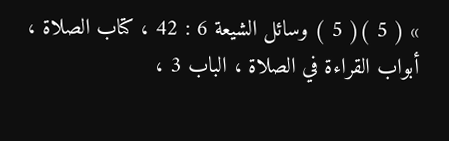» ( 5 )( 5 ) وسائل الشيعة 6 : 42 ، كتاب الصلاة ، أبواب القراءة في الصلاة ، الباب 3 ،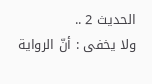الحديث 2 ..
ولا يخفى : أنّ الرواية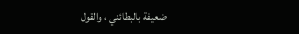ضعيفة بالبطائني ، والقول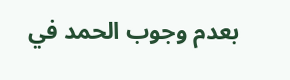بعدم وجوب الحمد في